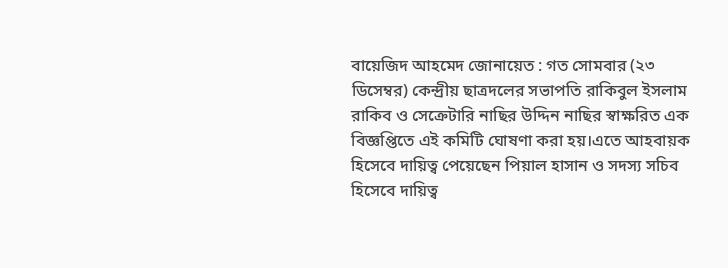বায়েজিদ আহমেদ জোনায়েত : গত সোমবার (২৩ ডিসেম্বর) কেন্দ্রীয় ছাত্রদলের সভাপতি রাকিবুল ইসলাম রাকিব ও সেক্রেটারি নাছির উদ্দিন নাছির স্বাক্ষরিত এক বিজ্ঞপ্তিতে এই কমিটি ঘোষণা করা হয়।এতে আহবায়ক হিসেবে দায়িত্ব পেয়েছেন পিয়াল হাসান ও সদস্য সচিব হিসেবে দায়িত্ব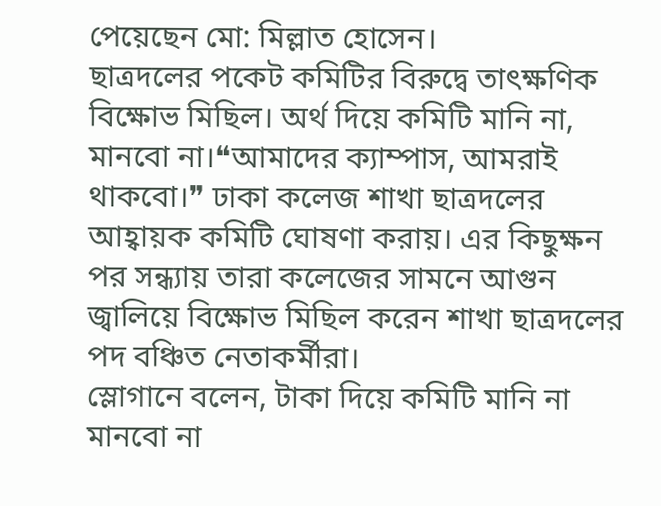পেয়েছেন মো: মিল্লাত হোসেন।
ছাত্রদলের পকেট কমিটির বিরুদ্বে তাৎক্ষণিক বিক্ষোভ মিছিল। অর্থ দিয়ে কমিটি মানি না, মানবো না।❝আমাদের ক্যাম্পাস, আমরাই থাকবো।❞ ঢাকা কলেজ শাখা ছাত্রদলের আহ্বায়ক কমিটি ঘোষণা করায়। এর কিছুক্ষন পর সন্ধ্যায় তারা কলেজের সামনে আগুন জ্বালিয়ে বিক্ষোভ মিছিল করেন শাখা ছাত্রদলের পদ বঞ্চিত নেতাকর্মীরা।
স্লোগানে বলেন, টাকা দিয়ে কমিটি মানি না মানবো না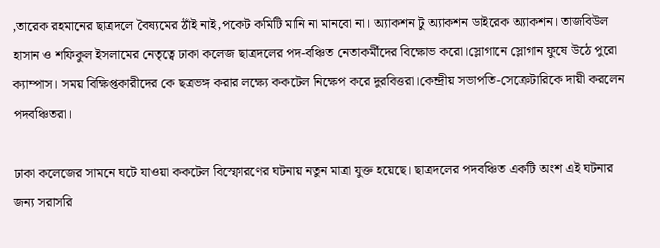,তারেক রহমানের ছাত্রদলে বৈষ্যমের ঠাঁই নাই,পকেট কমিটি মানি না মানবো না। অ্যাকশন টু অ্যাকশন ডাইরেক অ্যাকশন। তাজবিউল হাসান ও শফিকুল ইসলামের নেতৃত্বে ঢাকা কলেজ ছাত্রদলের পদ-বঞ্চিত নেতাকর্মীদের বিক্ষোভ করো।স্লোগানে স্লোগান ফুষে উঠে পুরো ক্যাম্পাস। সময় বিক্ষিপ্তকারীদের কে ছত্রভঙ্গ করার লক্ষ্যে ককটেল নিক্ষেপ করে দুরবিত্তরা।কেন্দ্রীয় সভাপতি-সেক্রেটারিকে দায়ী করলেন পদবঞ্চিতরা।

ঢাকা কলেজের সামনে ঘটে যাওয়া ককটেল বিস্ফোরণের ঘটনায় নতুন মাত্রা যুক্ত হয়েছে। ছাত্রদলের পদবঞ্চিত একটি অংশ এই ঘটনার জন্য সরাসরি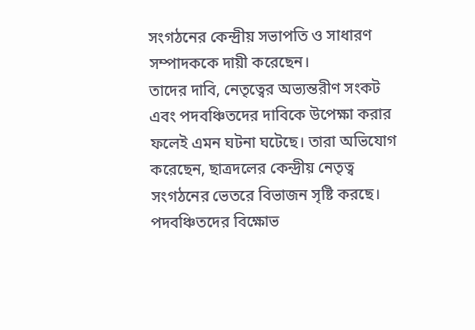সংগঠনের কেন্দ্রীয় সভাপতি ও সাধারণ সম্পাদককে দায়ী করেছেন।
তাদের দাবি, নেতৃত্বের অভ্যন্তরীণ সংকট এবং পদবঞ্চিতদের দাবিকে উপেক্ষা করার ফলেই এমন ঘটনা ঘটেছে। তারা অভিযোগ করেছেন, ছাত্রদলের কেন্দ্রীয় নেতৃত্ব সংগঠনের ভেতরে বিভাজন সৃষ্টি করছে। পদবঞ্চিতদের বিক্ষোভ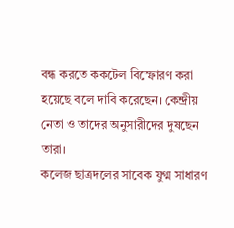বন্ধ করতে ককটেল বিস্ফোরণ করা হয়েছে বলে দাবি করেছেন। কেন্দ্রীয় নেতা ও তাদের অনুসারীদের দুষছেন তারা।
কলেজ ছাত্রদলের সাবেক যুগ্ম সাধারণ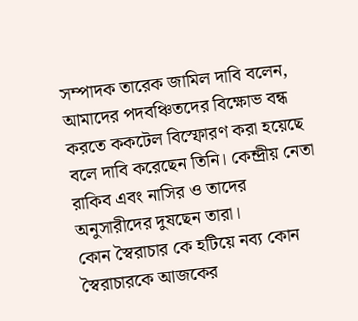সম্পাদক তারেক জামিল দাবি বলেন, আমাদের পদবঞ্চিতদের বিক্ষোভ বন্ধ করতে ককটেল বিস্ফোরণ করা হয়েছে বলে দাবি করেছেন তিনি। কেন্দ্রীয় নেতা রাকিব এবং নাসির ও তাদের অনুসারীদের দুষছেন তারা।
কোন স্বৈরাচার কে হটিয়ে নব্য কোন স্বৈরাচারকে আজকের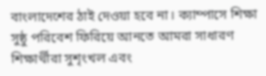বাংলাদেশের ঠাই দেওয়া হবে না। ক্যাম্পাসে শিক্ষা সুষ্ঠু পরিবেশ ফিরিয়ে আনতে আমরা সাধারণ শিক্ষার্থীরা সুশৃংখল এবং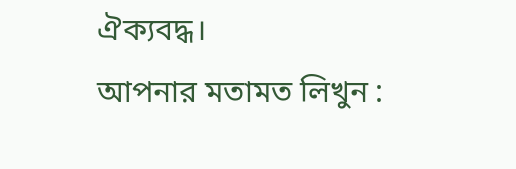ঐক্যবদ্ধ।
আপনার মতামত লিখুন :